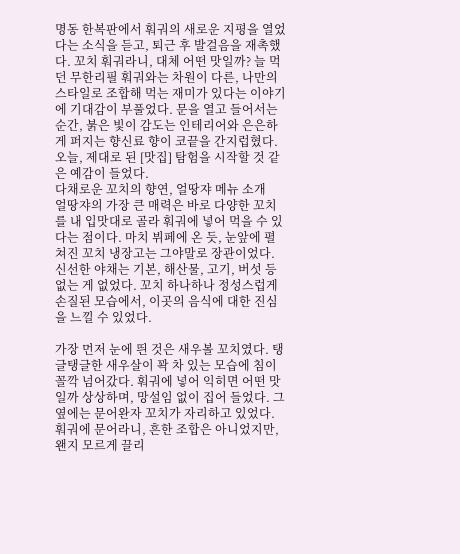명동 한복판에서 훠궈의 새로운 지평을 열었다는 소식을 듣고, 퇴근 후 발걸음을 재촉했다. 꼬치 훠궈라니, 대체 어떤 맛일까? 늘 먹던 무한리필 훠궈와는 차원이 다른, 나만의 스타일로 조합해 먹는 재미가 있다는 이야기에 기대감이 부풀었다. 문을 열고 들어서는 순간, 붉은 빛이 감도는 인테리어와 은은하게 퍼지는 향신료 향이 코끝을 간지럽혔다. 오늘, 제대로 된 [맛집] 탐험을 시작할 것 같은 예감이 들었다.
다채로운 꼬치의 향연, 얼땅쟈 메뉴 소개
얼땅쟈의 가장 큰 매력은 바로 다양한 꼬치를 내 입맛대로 골라 훠궈에 넣어 먹을 수 있다는 점이다. 마치 뷔페에 온 듯, 눈앞에 펼쳐진 꼬치 냉장고는 그야말로 장관이었다. 신선한 야채는 기본, 해산물, 고기, 버섯 등 없는 게 없었다. 꼬치 하나하나 정성스럽게 손질된 모습에서, 이곳의 음식에 대한 진심을 느낄 수 있었다.

가장 먼저 눈에 띈 것은 새우볼 꼬치였다. 탱글탱글한 새우살이 꽉 차 있는 모습에 침이 꼴깍 넘어갔다. 훠궈에 넣어 익히면 어떤 맛일까 상상하며, 망설임 없이 집어 들었다. 그 옆에는 문어완자 꼬치가 자리하고 있었다. 훠궈에 문어라니, 흔한 조합은 아니었지만, 왠지 모르게 끌리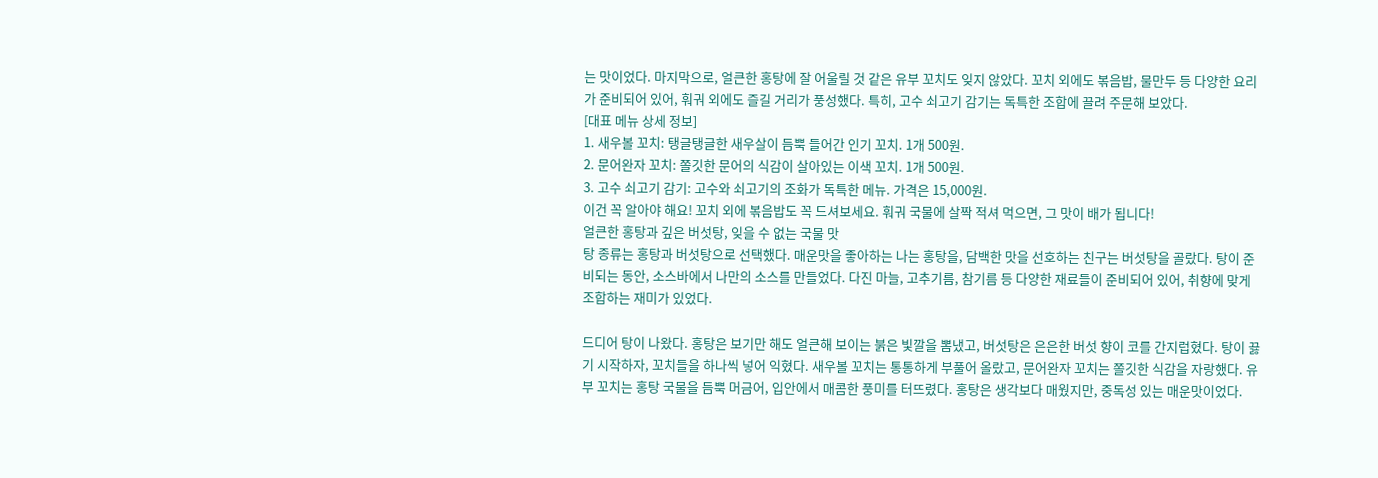는 맛이었다. 마지막으로, 얼큰한 홍탕에 잘 어울릴 것 같은 유부 꼬치도 잊지 않았다. 꼬치 외에도 볶음밥, 물만두 등 다양한 요리가 준비되어 있어, 훠궈 외에도 즐길 거리가 풍성했다. 특히, 고수 쇠고기 감기는 독특한 조합에 끌려 주문해 보았다.
[대표 메뉴 상세 정보]
1. 새우볼 꼬치: 탱글탱글한 새우살이 듬뿍 들어간 인기 꼬치. 1개 500원.
2. 문어완자 꼬치: 쫄깃한 문어의 식감이 살아있는 이색 꼬치. 1개 500원.
3. 고수 쇠고기 감기: 고수와 쇠고기의 조화가 독특한 메뉴. 가격은 15,000원.
이건 꼭 알아야 해요! 꼬치 외에 볶음밥도 꼭 드셔보세요. 훠궈 국물에 살짝 적셔 먹으면, 그 맛이 배가 됩니다!
얼큰한 홍탕과 깊은 버섯탕, 잊을 수 없는 국물 맛
탕 종류는 홍탕과 버섯탕으로 선택했다. 매운맛을 좋아하는 나는 홍탕을, 담백한 맛을 선호하는 친구는 버섯탕을 골랐다. 탕이 준비되는 동안, 소스바에서 나만의 소스를 만들었다. 다진 마늘, 고추기름, 참기름 등 다양한 재료들이 준비되어 있어, 취향에 맞게 조합하는 재미가 있었다.

드디어 탕이 나왔다. 홍탕은 보기만 해도 얼큰해 보이는 붉은 빛깔을 뽐냈고, 버섯탕은 은은한 버섯 향이 코를 간지럽혔다. 탕이 끓기 시작하자, 꼬치들을 하나씩 넣어 익혔다. 새우볼 꼬치는 통통하게 부풀어 올랐고, 문어완자 꼬치는 쫄깃한 식감을 자랑했다. 유부 꼬치는 홍탕 국물을 듬뿍 머금어, 입안에서 매콤한 풍미를 터뜨렸다. 홍탕은 생각보다 매웠지만, 중독성 있는 매운맛이었다.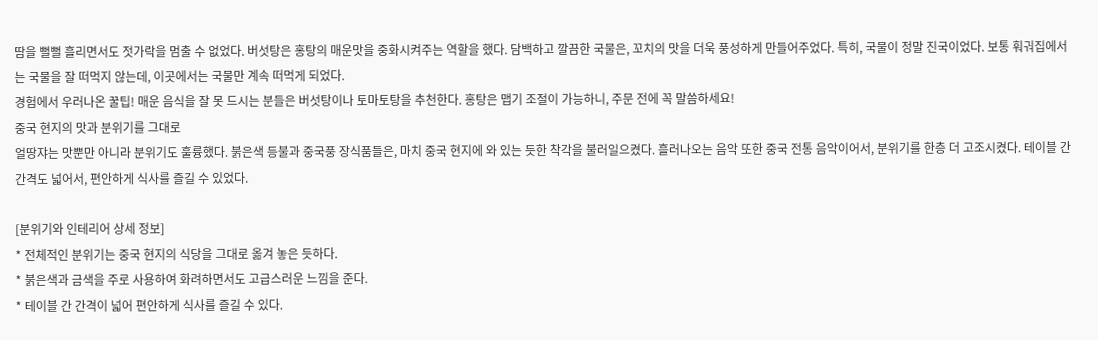땀을 뻘뻘 흘리면서도 젓가락을 멈출 수 없었다. 버섯탕은 홍탕의 매운맛을 중화시켜주는 역할을 했다. 담백하고 깔끔한 국물은, 꼬치의 맛을 더욱 풍성하게 만들어주었다. 특히, 국물이 정말 진국이었다. 보통 훠궈집에서는 국물을 잘 떠먹지 않는데, 이곳에서는 국물만 계속 떠먹게 되었다.
경험에서 우러나온 꿀팁! 매운 음식을 잘 못 드시는 분들은 버섯탕이나 토마토탕을 추천한다. 홍탕은 맵기 조절이 가능하니, 주문 전에 꼭 말씀하세요!
중국 현지의 맛과 분위기를 그대로
얼땅쟈는 맛뿐만 아니라 분위기도 훌륭했다. 붉은색 등불과 중국풍 장식품들은, 마치 중국 현지에 와 있는 듯한 착각을 불러일으켰다. 흘러나오는 음악 또한 중국 전통 음악이어서, 분위기를 한층 더 고조시켰다. 테이블 간 간격도 넓어서, 편안하게 식사를 즐길 수 있었다.

[분위기와 인테리어 상세 정보]
* 전체적인 분위기는 중국 현지의 식당을 그대로 옮겨 놓은 듯하다.
* 붉은색과 금색을 주로 사용하여 화려하면서도 고급스러운 느낌을 준다.
* 테이블 간 간격이 넓어 편안하게 식사를 즐길 수 있다.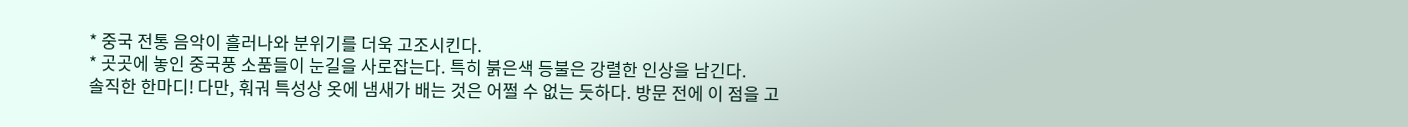* 중국 전통 음악이 흘러나와 분위기를 더욱 고조시킨다.
* 곳곳에 놓인 중국풍 소품들이 눈길을 사로잡는다. 특히 붉은색 등불은 강렬한 인상을 남긴다.
솔직한 한마디! 다만, 훠궈 특성상 옷에 냄새가 배는 것은 어쩔 수 없는 듯하다. 방문 전에 이 점을 고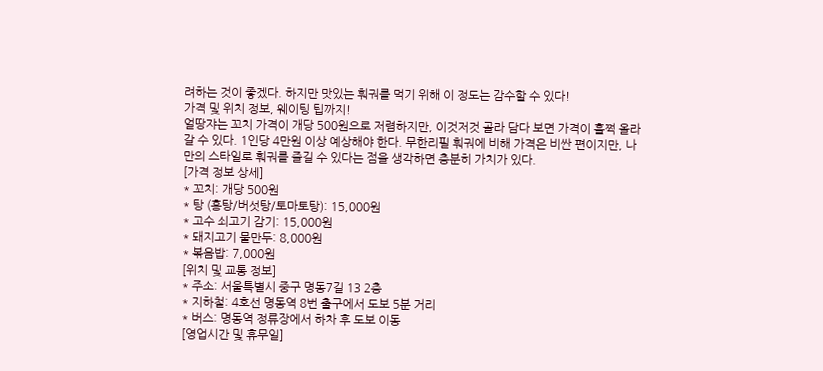려하는 것이 좋겠다. 하지만 맛있는 훠궈를 먹기 위해 이 정도는 감수할 수 있다!
가격 및 위치 정보, 웨이팅 팁까지!
얼땅쟈는 꼬치 가격이 개당 500원으로 저렴하지만, 이것저것 골라 담다 보면 가격이 훌쩍 올라갈 수 있다. 1인당 4만원 이상 예상해야 한다. 무한리필 훠궈에 비해 가격은 비싼 편이지만, 나만의 스타일로 훠궈를 즐길 수 있다는 점을 생각하면 충분히 가치가 있다.
[가격 정보 상세]
* 꼬치: 개당 500원
* 탕 (홍탕/버섯탕/토마토탕): 15,000원
* 고수 쇠고기 감기: 15,000원
* 돼지고기 물만두: 8,000원
* 볶음밥: 7,000원
[위치 및 교통 정보]
* 주소: 서울특별시 중구 명동7길 13 2층
* 지하철: 4호선 명동역 8번 출구에서 도보 5분 거리
* 버스: 명동역 정류장에서 하차 후 도보 이동
[영업시간 및 휴무일]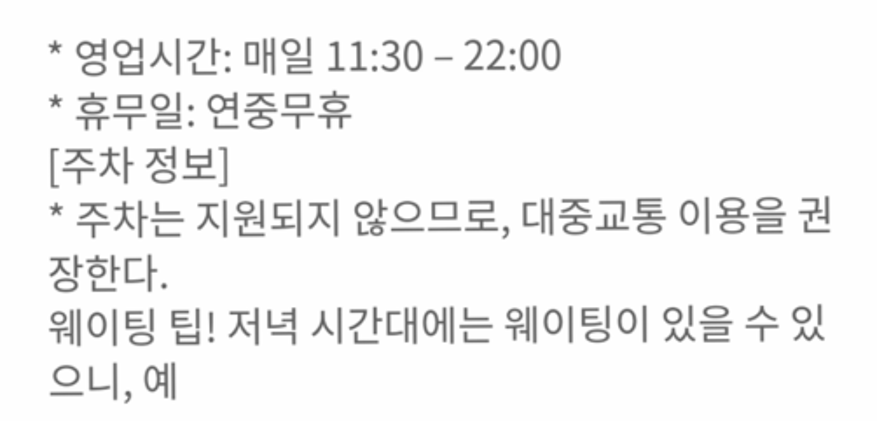* 영업시간: 매일 11:30 – 22:00
* 휴무일: 연중무휴
[주차 정보]
* 주차는 지원되지 않으므로, 대중교통 이용을 권장한다.
웨이팅 팁! 저녁 시간대에는 웨이팅이 있을 수 있으니, 예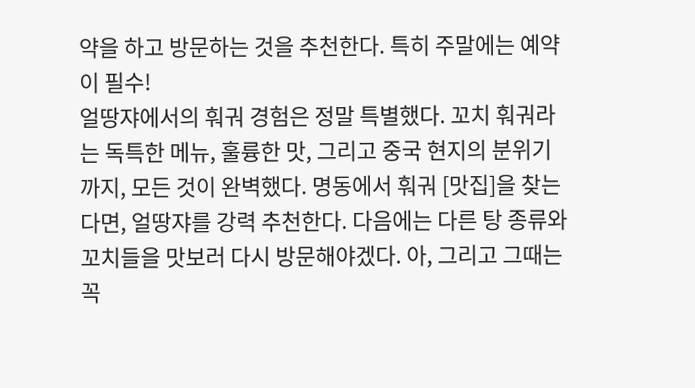약을 하고 방문하는 것을 추천한다. 특히 주말에는 예약이 필수!
얼땅쟈에서의 훠궈 경험은 정말 특별했다. 꼬치 훠궈라는 독특한 메뉴, 훌륭한 맛, 그리고 중국 현지의 분위기까지, 모든 것이 완벽했다. 명동에서 훠궈 [맛집]을 찾는다면, 얼땅쟈를 강력 추천한다. 다음에는 다른 탕 종류와 꼬치들을 맛보러 다시 방문해야겠다. 아, 그리고 그때는 꼭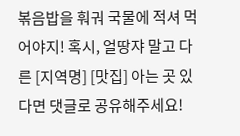볶음밥을 훠궈 국물에 적셔 먹어야지! 혹시, 얼땅쟈 말고 다른 [지역명] [맛집] 아는 곳 있다면 댓글로 공유해주세요!